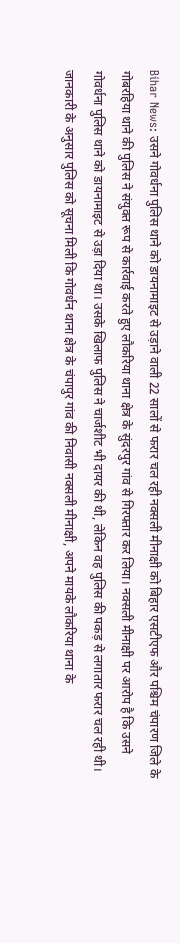Bihar News: उसने गोवर्धना पुलिस थाने को डायनामाइट से उड़ाने वाली 22 सालों से फरार चल रही नक्सली मीनाक्षी को बिहार एसटीएफ और पश्चिम चंपारण जिले के गोबरहिया थाने की पुलिस ने संयुक्त रूप से कार्रवाई करते हुए लौकरिया थाना क्षेत्र के सुंदरपुर गांव से गिरफ्तार कर लिया। नक्सली मीनाक्षी पर आरोप है कि उसने गोवर्धना पुलिस थाने को डायनामाइट से उड़ा दिया था। उसके खिलाफ पुलिस ने चार्जशीट भी दायर की थी, लेकिन वह पुलिस की पकड़ से लगातार फरार चल रही थी।
जानकारी के अनुसार पुलिस को सूचना मिली कि गोवर्धन थाना क्षेत्र के चंपापुर गांव की निवासी नक्सली मीनाक्षी, अपने मायके लौकरिया थाना के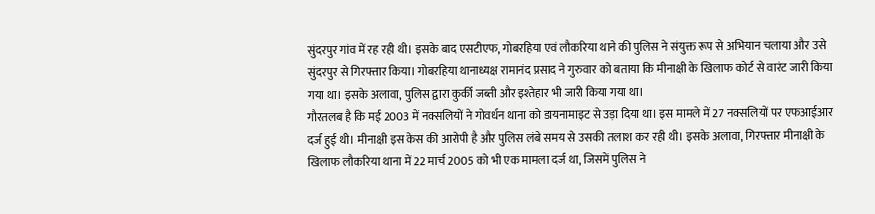सुंदरपुर गांव में रह रही थी। इसके बाद एसटीएफ, गोबरहिया एवं लौकरिया थाने की पुलिस ने संयुक्त रूप से अभियान चलाया और उसे सुंदरपुर से गिरफ्तार किया। गोबरहिया थानाध्यक्ष रामानंद प्रसाद ने गुरुवार को बताया कि मीनाक्षी के खिलाफ कोर्ट से वारंट जारी किया गया था। इसके अलावा, पुलिस द्वारा कुर्की जब्ती और इश्तेहार भी जारी किया गया था।
गौरतलब है कि मई 2003 में नक्सलियों ने गोवर्धन थाना को डायनामाइट से उड़ा दिया था। इस मामले में 27 नक्सलियों पर एफआईआर दर्ज हुई थी। मीनाक्षी इस केस की आरोपी है और पुलिस लंबे समय से उसकी तलाश कर रही थी। इसके अलावा, गिरफ्तार मीनाक्षी के खिलाफ लौकरिया थाना में 22 मार्च 2005 को भी एक मामला दर्ज था, जिसमें पुलिस ने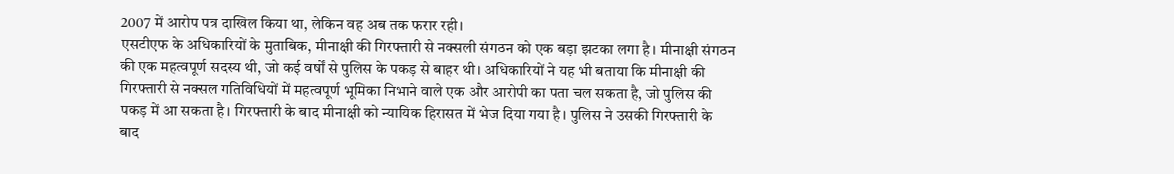2007 में आरोप पत्र दाखिल किया था, लेकिन वह अब तक फरार रही।
एसटीएफ के अधिकारियों के मुताबिक, मीनाक्षी की गिरफ्तारी से नक्सली संगठन को एक बड़ा झटका लगा है। मीनाक्षी संगठन की एक महत्वपूर्ण सदस्य थी, जो कई वर्षों से पुलिस के पकड़ से बाहर थी। अधिकारियों ने यह भी बताया कि मीनाक्षी की गिरफ्तारी से नक्सल गतिविधियों में महत्वपूर्ण भूमिका निभाने वाले एक और आरोपी का पता चल सकता है, जो पुलिस की पकड़ में आ सकता है। गिरफ्तारी के बाद मीनाक्षी को न्यायिक हिरासत में भेज दिया गया है। पुलिस ने उसकी गिरफ्तारी के बाद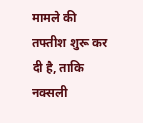मामले की तफ्तीश शुरू कर दी है, ताकि नक्सली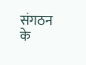संगठन के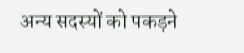अन्य सदस्यों को पकड़ने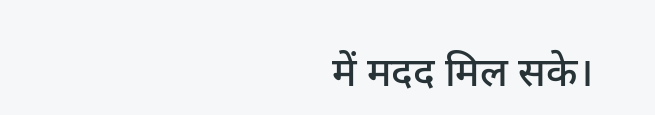में मदद मिल सके।